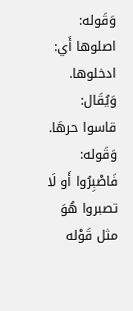وَقَوله: اصلوها أَي: ادخلوها. وَيُقَال: قاسوا حرهَا.
وَقَوله: فَاصْبِرُوا أَو لَا تصبروا هُوَ مثل قَوْله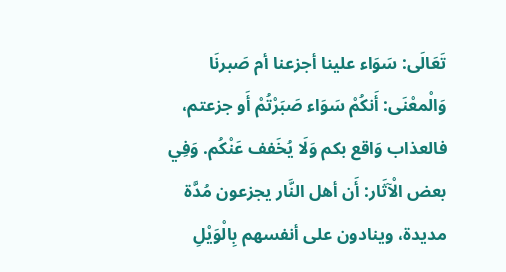تَعَالَى: سَوَاء علينا أجزعنا أم صَبرنَا وَالْمعْنَى: أَنكُمْ سَوَاء صَبَرْتُمْ أَو جزعتم، فالعذاب وَاقع بكم وَلَا يُخَفف عَنْكُم. وَفِي بعض الْآثَار: أَن أهل النَّار يجزعون مُدَّة مديدة، وينادون على أنفسهم بِالْوَيْلِ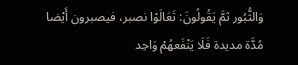وَالثُّبُور ثمَّ يَقُولُونَ: تَعَالَوْا نصبر، فيصبرون أَيْضا مُدَّة مديدة فَلَا يَنْفَعهُمْ وَاحِد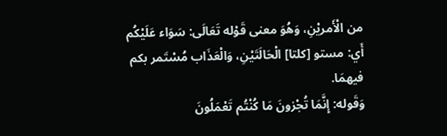من الْأَمريْنِ، وَهُوَ معنى قَوْله تَعَالَى: سَوَاء عَلَيْكُم أَي: مستو [كلتا] الْحَالَتَيْنِ، وَالْعَذَاب مُسْتَمر بكم فيهمَا.
وَقَوله: إِنَّمَا تُجْزونَ مَا كُنْتُم تَعْمَلُونَ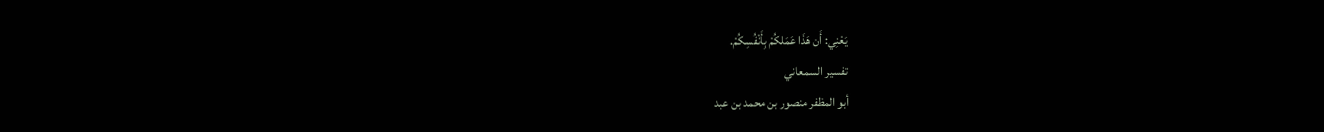يَعْنِي: أَن هَذَا عَمَلكُمْ بِأَنْفُسِكُمْ.
تفسير السمعاني
أبو المظفر منصور بن محمد بن عبد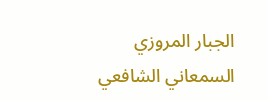الجبار المروزي السمعاني الشافعي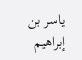ياسر بن إبراهيم